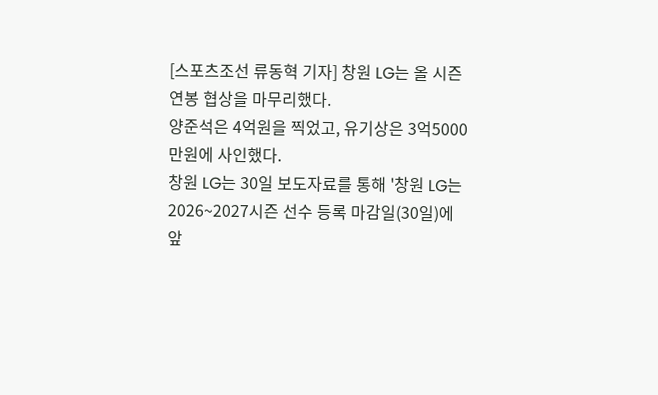[스포츠조선 류동혁 기자] 창원 LG는 올 시즌 연봉 협상을 마무리했다.
양준석은 4억원을 찍었고, 유기상은 3억5000만원에 사인했다.
창원 LG는 30일 보도자료를 통해 '창원 LG는 2026~2027시즌 선수 등록 마감일(30일)에 앞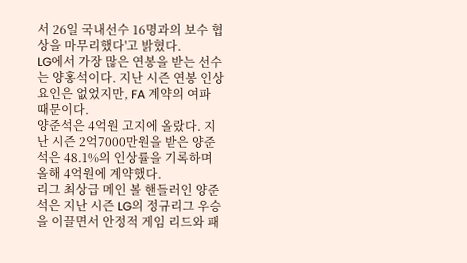서 26일 국내선수 16명과의 보수 협상을 마무리했다'고 밝혔다.
LG에서 가장 많은 연봉을 받는 선수는 양홍석이다. 지난 시즌 연봉 인상 요인은 없었지만, FA 계약의 여파 때문이다.
양준석은 4억원 고지에 올랐다. 지난 시즌 2억7000만원을 받은 양준석은 48.1%의 인상률을 기록하며 올해 4억원에 계약했다.
리그 최상급 메인 볼 핸들러인 양준석은 지난 시즌 LG의 정규리그 우승을 이끌면서 안정적 게임 리드와 패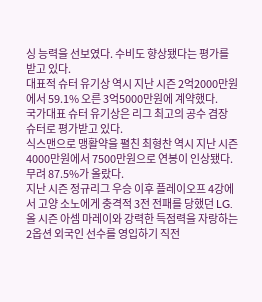싱 능력을 선보였다. 수비도 향상됐다는 평가를 받고 있다.
대표적 슈터 유기상 역시 지난 시즌 2억2000만원에서 59.1% 오른 3억5000만원에 계약했다.
국가대표 슈터 유기상은 리그 최고의 공수 겸장 슈터로 평가받고 있다.
식스맨으로 맹활약을 펼친 최형찬 역시 지난 시즌 4000만원에서 7500만원으로 연봉이 인상됐다. 무려 87.5%가 올랐다.
지난 시즌 정규리그 우승 이후 플레이오프 4강에서 고양 소노에게 충격적 3전 전패를 당했던 LG.
올 시즌 아셈 마레이와 강력한 득점력을 자랑하는 2옵션 외국인 선수를 영입하기 직전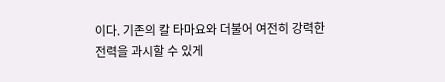이다. 기존의 칼 타마요와 더불어 여전히 강력한 전력을 과시할 수 있게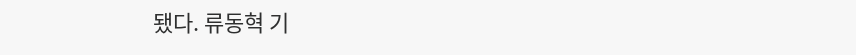됐다. 류동혁 기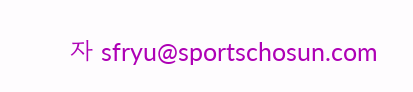자 sfryu@sportschosun.com